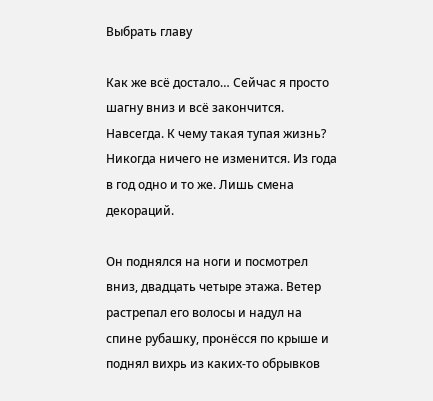Выбрать главу

Как же всё достало… Сейчас я просто шагну вниз и всё закончится. Навсегда. К чему такая тупая жизнь? Никогда ничего не изменится. Из года в год одно и то же. Лишь смена декораций.

Он поднялся на ноги и посмотрел вниз, двадцать четыре этажа. Ветер растрепал его волосы и надул на спине рубашку, пронёсся по крыше и поднял вихрь из каких-то обрывков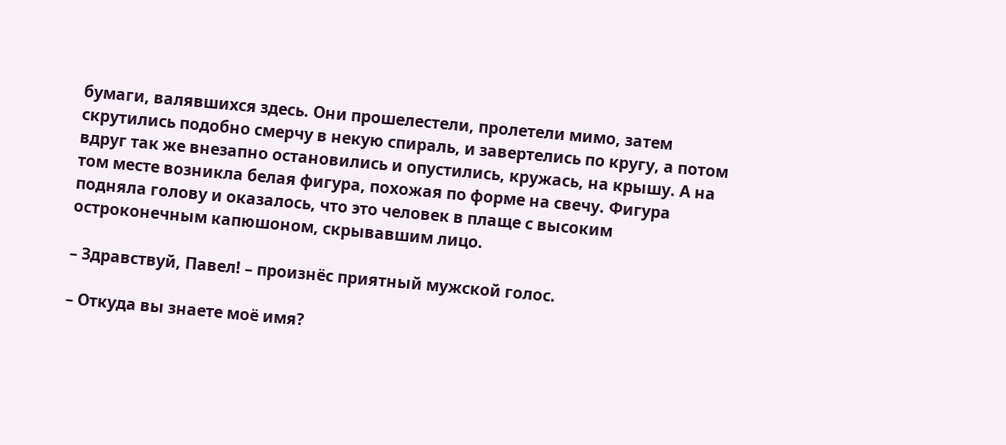бумаги, валявшихся здесь. Они прошелестели, пролетели мимо, затем скрутились подобно смерчу в некую спираль, и завертелись по кругу, а потом вдруг так же внезапно остановились и опустились, кружась, на крышу. А на том месте возникла белая фигура, похожая по форме на свечу. Фигура подняла голову и оказалось, что это человек в плаще с высоким остроконечным капюшоном, скрывавшим лицо.

– Здравствуй, Павел! – произнёс приятный мужской голос.

– Откуда вы знаете моё имя?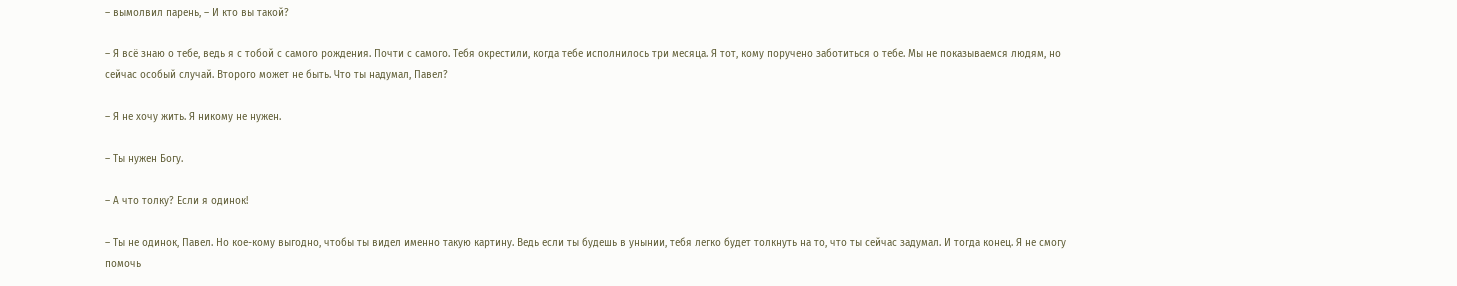– вымолвил парень, – И кто вы такой?

– Я всё знаю о тебе, ведь я с тобой с самого рождения. Почти с самого. Тебя окрестили, когда тебе исполнилось три месяца. Я тот, кому поручено заботиться о тебе. Мы не показываемся людям, но сейчас особый случай. Второго может не быть. Что ты надумал, Павел?

– Я не хочу жить. Я никому не нужен.

– Ты нужен Богу.

– А что толку? Если я одинок!

– Ты не одинок, Павел. Но кое-кому выгодно, чтобы ты видел именно такую картину. Ведь если ты будешь в унынии, тебя легко будет толкнуть на то, что ты сейчас задумал. И тогда конец. Я не смогу помочь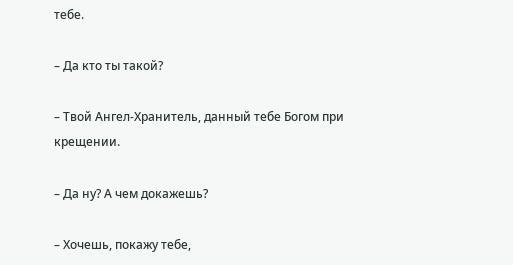тебе.

– Да кто ты такой?

– Твой Ангел-Хранитель, данный тебе Богом при крещении.

– Да ну? А чем докажешь?

– Хочешь, покажу тебе,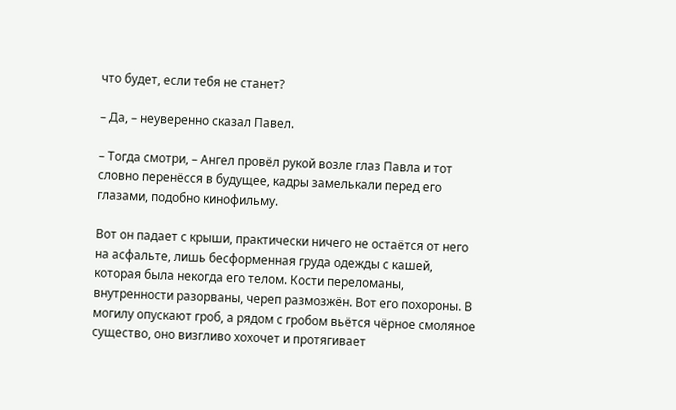что будет, если тебя не станет?

– Да, – неуверенно сказал Павел.

– Тогда смотри, – Ангел провёл рукой возле глаз Павла и тот словно перенёсся в будущее, кадры замелькали перед его глазами, подобно кинофильму.

Вот он падает с крыши, практически ничего не остаётся от него на асфальте, лишь бесформенная груда одежды с кашей, которая была некогда его телом. Кости переломаны, внутренности разорваны, череп размозжён. Вот его похороны. В могилу опускают гроб, а рядом с гробом вьётся чёрное смоляное существо, оно визгливо хохочет и протягивает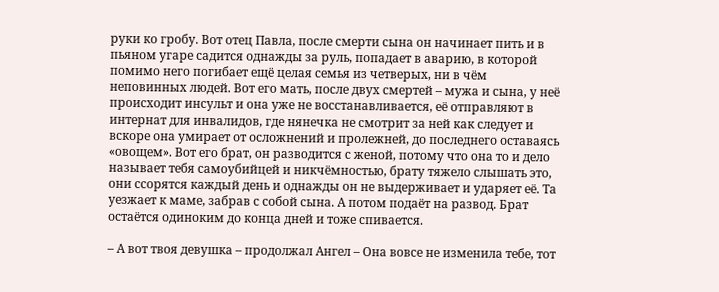руки ко гробу. Вот отец Павла, после смерти сына он начинает пить и в пьяном угаре садится однажды за руль, попадает в аварию, в которой помимо него погибает ещё целая семья из четверых, ни в чём неповинных людей. Вот его мать, после двух смертей – мужа и сына, у неё происходит инсульт и она уже не восстанавливается, её отправляют в интернат для инвалидов, где нянечка не смотрит за ней как следует и вскоре она умирает от осложнений и пролежней, до последнего оставаясь «овощем». Вот его брат, он разводится с женой, потому что она то и дело называет тебя самоубийцей и никчёмностью, брату тяжело слышать это, они ссорятся каждый день и однажды он не выдерживает и ударяет её. Та уезжает к маме, забрав с собой сына. А потом подаёт на развод. Брат остаётся одиноким до конца дней и тоже спивается.

– А вот твоя девушка – продолжал Ангел – Она вовсе не изменила тебе, тот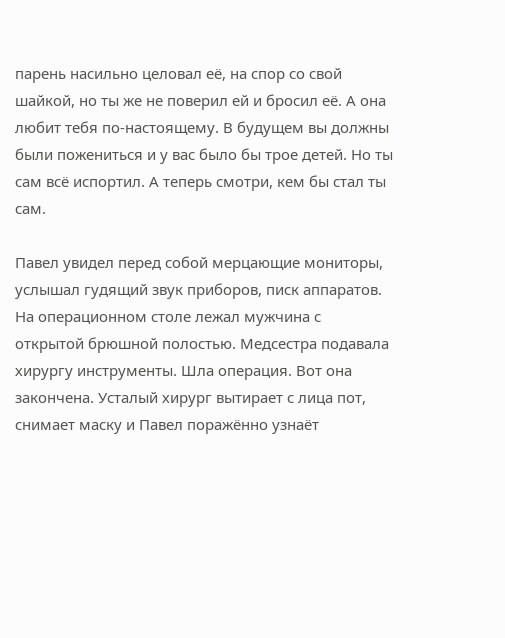парень насильно целовал её, на спор со свой шайкой, но ты же не поверил ей и бросил её. А она любит тебя по-настоящему. В будущем вы должны были пожениться и у вас было бы трое детей. Но ты сам всё испортил. А теперь смотри, кем бы стал ты сам.

Павел увидел перед собой мерцающие мониторы, услышал гудящий звук приборов, писк аппаратов. На операционном столе лежал мужчина с открытой брюшной полостью. Медсестра подавала хирургу инструменты. Шла операция. Вот она закончена. Усталый хирург вытирает с лица пот, снимает маску и Павел поражённо узнаёт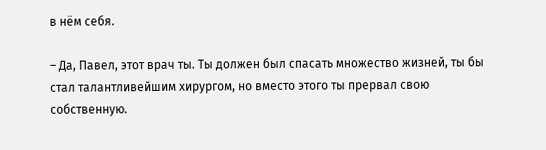в нём себя.

– Да, Павел, этот врач ты. Ты должен был спасать множество жизней, ты бы стал талантливейшим хирургом, но вместо этого ты прервал свою собственную.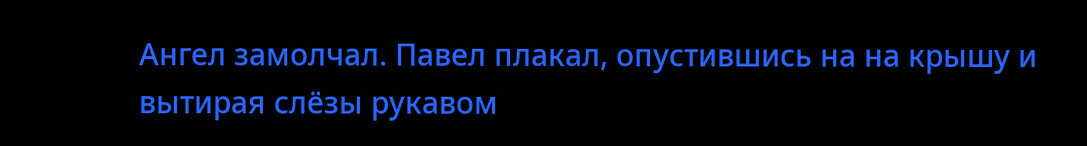Ангел замолчал. Павел плакал, опустившись на на крышу и вытирая слёзы рукавом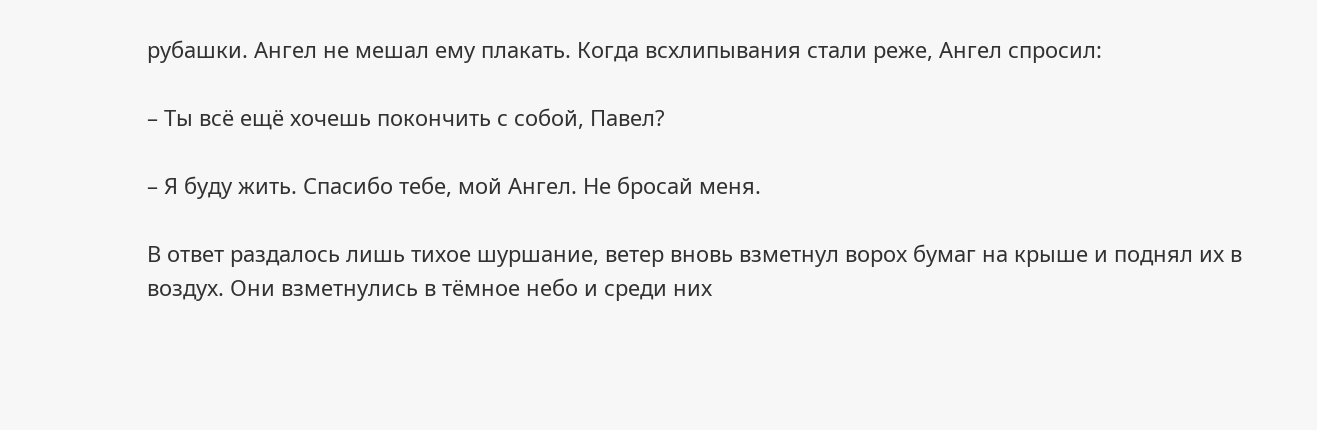рубашки. Ангел не мешал ему плакать. Когда всхлипывания стали реже, Ангел спросил:

– Ты всё ещё хочешь покончить с собой, Павел?

– Я буду жить. Спасибо тебе, мой Ангел. Не бросай меня.

В ответ раздалось лишь тихое шуршание, ветер вновь взметнул ворох бумаг на крыше и поднял их в воздух. Они взметнулись в тёмное небо и среди них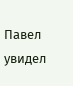Павел увидел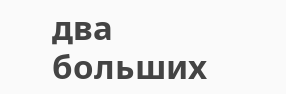два больших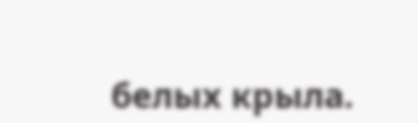белых крыла.